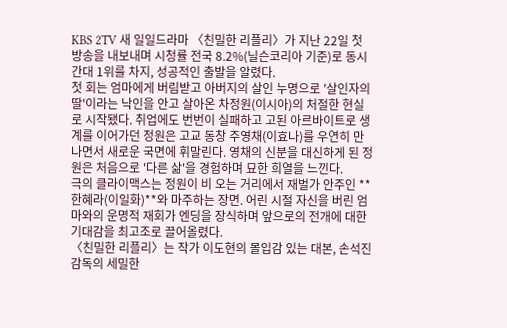KBS 2TV 새 일일드라마 〈친밀한 리플리〉가 지난 22일 첫 방송을 내보내며 시청률 전국 8.2%(닐슨코리아 기준)로 동시간대 1위를 차지, 성공적인 출발을 알렸다.
첫 회는 엄마에게 버림받고 아버지의 살인 누명으로 '살인자의 딸'이라는 낙인을 안고 살아온 차정원(이시아)의 처절한 현실로 시작됐다. 취업에도 번번이 실패하고 고된 아르바이트로 생계를 이어가던 정원은 고교 동창 주영채(이효나)를 우연히 만나면서 새로운 국면에 휘말린다. 영채의 신분을 대신하게 된 정원은 처음으로 '다른 삶'을 경험하며 묘한 희열을 느낀다.
극의 클라이맥스는 정원이 비 오는 거리에서 재벌가 안주인 **한혜라(이일화)**와 마주하는 장면. 어린 시절 자신을 버린 엄마와의 운명적 재회가 엔딩을 장식하며 앞으로의 전개에 대한 기대감을 최고조로 끌어올렸다.
〈친밀한 리플리〉는 작가 이도현의 몰입감 있는 대본, 손석진 감독의 세밀한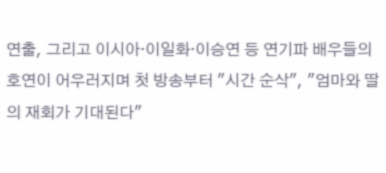연출, 그리고 이시아·이일화·이승연 등 연기파 배우들의 호연이 어우러지며 첫 방송부터 "시간 순삭", "엄마와 딸의 재회가 기대된다"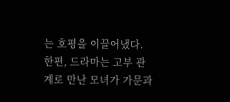는 호평을 이끌어냈다.
한편, 드라마는 고부 관계로 만난 모녀가 가문과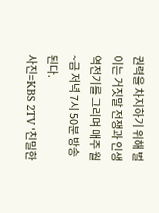권력을 차지하기 위해 벌이는 거짓말 전쟁과 인생 역전기를 그리며 매주 월~금 저녁 7시 50분 방송된다.
사진=KBS 2TV '친밀한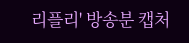리플리' 방송분 캡처